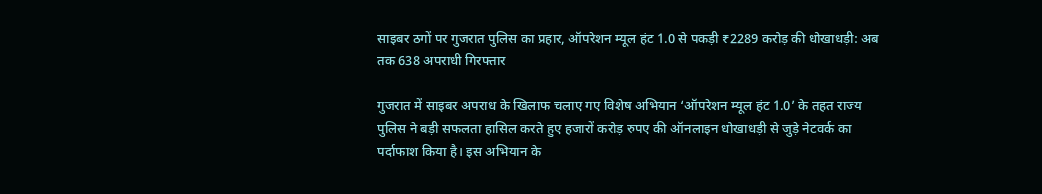साइबर ठगों पर गुजरात पुलिस का प्रहार, ऑपरेशन म्यूल हंट 1.0 से पकड़ी ₹2289 करोड़ की धोखाधड़ी: अब तक 638 अपराधी गिरफ्तार

गुजरात में साइबर अपराध के खिलाफ चलाए गए विशेष अभियान ‘ऑपरेशन म्यूल हंट 1.0’ के तहत राज्य पुलिस ने बड़ी सफलता हासिल करते हुए हजारों करोड़ रुपए की ऑनलाइन धोखाधड़ी से जुड़े नेटवर्क का पर्दाफाश किया है। इस अभियान के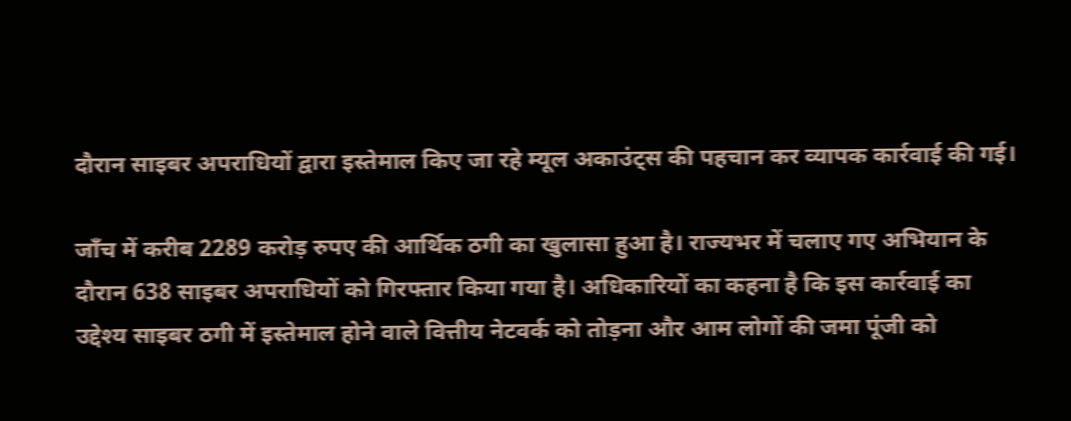दौरान साइबर अपराधियों द्वारा इस्तेमाल किए जा रहे म्यूल अकाउंट्स की पहचान कर व्यापक कार्रवाई की गई।

जाँच में करीब 2289 करोड़ रुपए की आर्थिक ठगी का खुलासा हुआ है। राज्यभर में चलाए गए अभियान के दौरान 638 साइबर अपराधियों को गिरफ्तार किया गया है। अधिकारियों का कहना है कि इस कार्रवाई का उद्देश्य साइबर ठगी में इस्तेमाल होने वाले वित्तीय नेटवर्क को तोड़ना और आम लोगों की जमा पूंजी को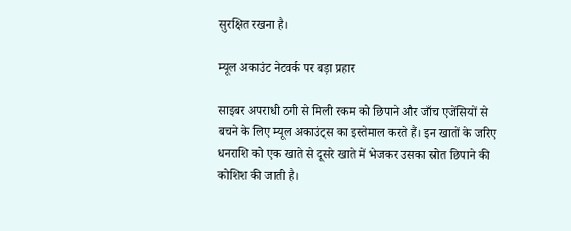सुरक्षित रखना है।

म्यूल अकाउंट नेटवर्क पर बड़ा प्रहार

साइबर अपराधी ठगी से मिली रकम को छिपाने और जाँच एजेंसियों से बचने के लिए म्यूल अकाउंट्स का इस्तेमाल करते हैं। इन खातों के जरिए धनराशि को एक खाते से दूसरे खाते में भेजकर उसका स्रोत छिपाने की कोशिश की जाती है।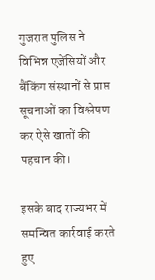गुजरात पुलिस ने विभिन्न एजेंसियों और बैंकिंग संस्थानों से प्राप्त सूचनाओं का विश्लेषण कर ऐसे खातों की पहचान की।

इसके बाद राज्यभर में समन्वित कार्रवाई करते हुए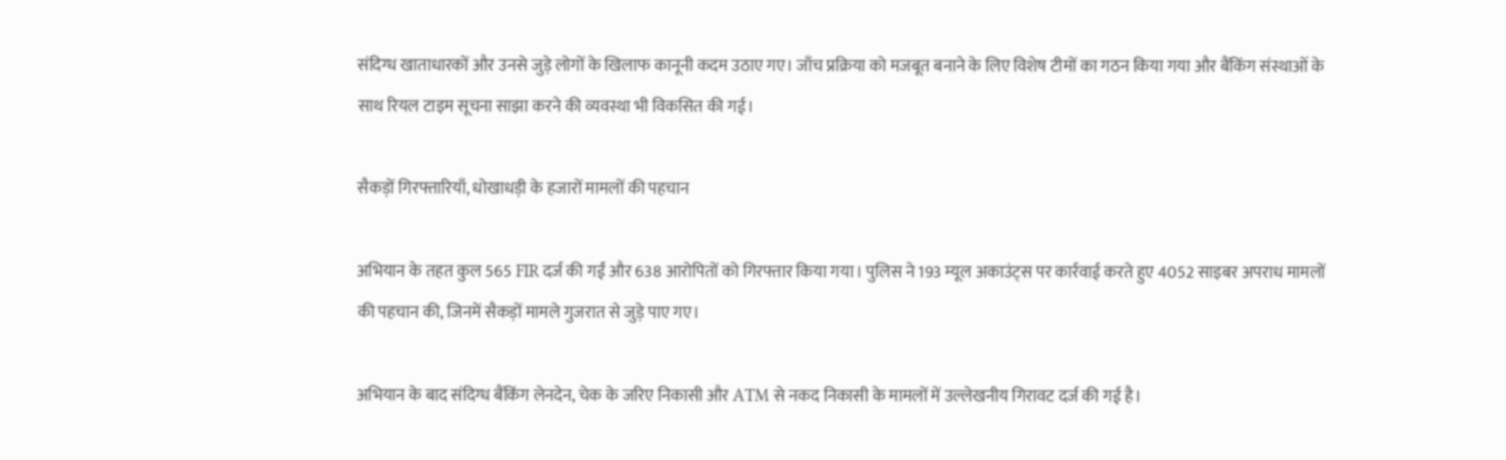संदिग्ध खाताधारकों और उनसे जुड़े लोगों के खिलाफ कानूनी कदम उठाए गए। जाँच प्रक्रिया को मजबूत बनाने के लिए विशेष टीमों का गठन किया गया और बैंकिंग संस्थाओं के साथ रियल टाइम सूचना साझा करने की व्यवस्था भी विकसित की गई।

सैकड़ों गिरफ्तारियाँ, धोखाधड़ी के हजारों मामलों की पहचान

अभियान के तहत कुल 565 FIR दर्ज की गईं और 638 आरोपितों को गिरफ्तार किया गया। पुलिस ने 193 म्यूल अकाउंट्स पर कार्रवाई करते हुए 4052 साइबर अपराध मामलों की पहचान की, जिनमें सैकड़ों मामले गुजरात से जुड़े पाए गए।

अभियान के बाद संदिग्ध बैंकिंग लेनदेन, चेक के जरिए निकासी और ATM से नकद निकासी के मामलों में उल्लेखनीय गिरावट दर्ज की गई है।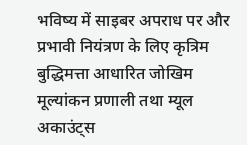भविष्य में साइबर अपराध पर और प्रभावी नियंत्रण के लिए कृत्रिम बुद्धिमत्ता आधारित जोखिम मूल्यांकन प्रणाली तथा म्यूल अकाउंट्स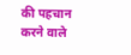की पहचान करने वाले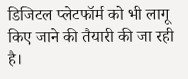डिजिटल प्लेटफॉर्म को भी लागू किए जाने की तैयारी की जा रही है।